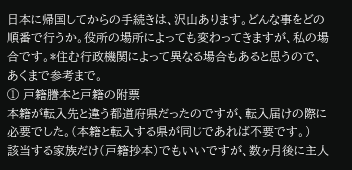日本に帰国してからの手続きは、沢山あります。どんな事をどの順番で行うか。役所の場所によっても変わってきますが、私の場合です。*住む行政機関によって異なる場合もあると思うので、あくまで参考まで。
① 戸籍謄本と戸籍の附票
本籍が転入先と違う都道府県だったのですが、転入届けの際に必要でした。(本籍と転入する県が同じであれば不要です。)
該当する家族だけ(戸籍抄本)でもいいですが、数ヶ月後に主人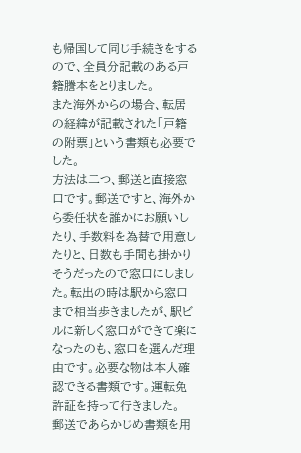も帰国して同じ手続きをするので、全員分記載のある戸籍謄本をとりました。
また海外からの場合、転居の経緯が記載された「戸籍の附票」という書類も必要でした。
方法は二つ、郵送と直接窓口です。郵送ですと、海外から委任状を誰かにお願いしたり、手数料を為替で用意したりと、日数も手間も掛かりそうだったので窓口にしました。転出の時は駅から窓口まで相当歩きましたが、駅ビルに新しく窓口ができて楽になったのも、窓口を選んだ理由です。必要な物は本人確認できる書類です。運転免許証を持って行きました。
郵送であらかじめ書類を用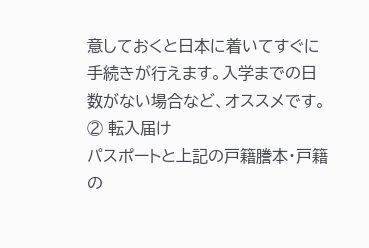意しておくと日本に着いてすぐに手続きが行えます。入学までの日数がない場合など、オススメです。
② 転入届け
パスポートと上記の戸籍謄本・戸籍の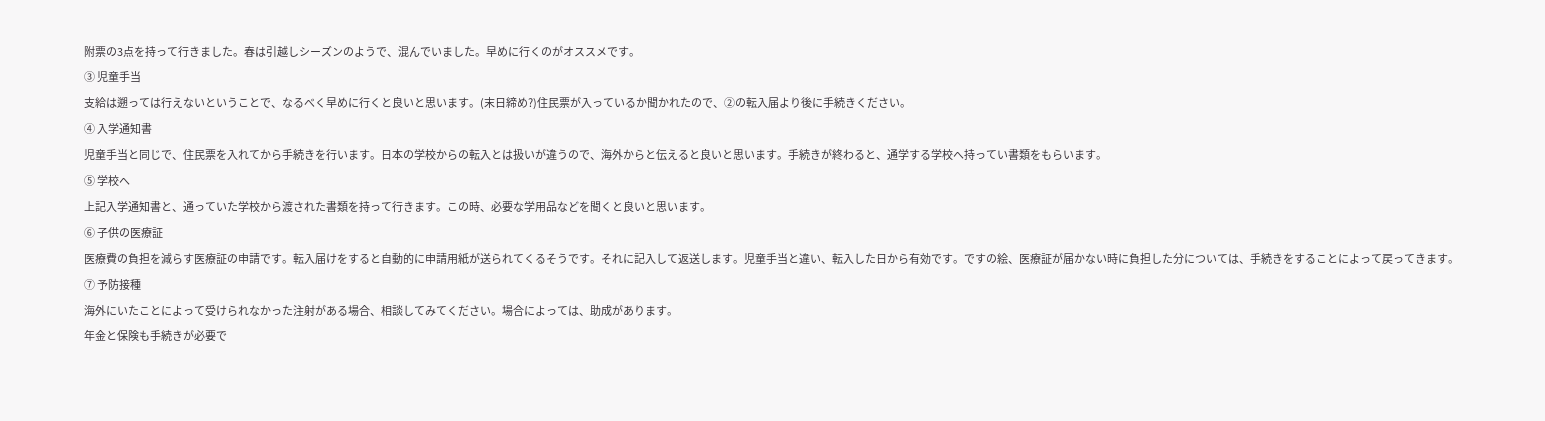附票の3点を持って行きました。春は引越しシーズンのようで、混んでいました。早めに行くのがオススメです。
③ 児童手当
支給は遡っては行えないということで、なるべく早めに行くと良いと思います。(末日締め?)住民票が入っているか聞かれたので、②の転入届より後に手続きください。
④ 入学通知書
児童手当と同じで、住民票を入れてから手続きを行います。日本の学校からの転入とは扱いが違うので、海外からと伝えると良いと思います。手続きが終わると、通学する学校へ持ってい書類をもらいます。
⑤ 学校へ
上記入学通知書と、通っていた学校から渡された書類を持って行きます。この時、必要な学用品などを聞くと良いと思います。
⑥ 子供の医療証
医療費の負担を減らす医療証の申請です。転入届けをすると自動的に申請用紙が送られてくるそうです。それに記入して返送します。児童手当と違い、転入した日から有効です。ですの絵、医療証が届かない時に負担した分については、手続きをすることによって戻ってきます。
⑦ 予防接種
海外にいたことによって受けられなかった注射がある場合、相談してみてください。場合によっては、助成があります。
年金と保険も手続きが必要で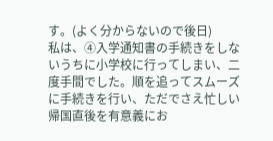す。(よく分からないので後日)
私は、④入学通知書の手続きをしないうちに小学校に行ってしまい、二度手間でした。順を追ってスムーズに手続きを行い、ただでさえ忙しい帰国直後を有意義にお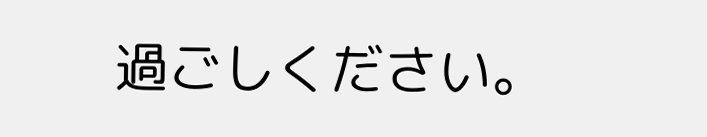過ごしください。